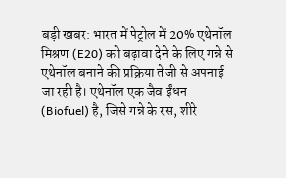बड़ी खबर: भारत में पेट्रोल में 20% एथेनॉल मिश्रण (E20) को बढ़ावा देने के लिए गन्ने से एथेनॉल बनाने की प्रक्रिया तेजी से अपनाई जा रही है। एथेनॉल एक जैव ईंधन (Biofuel) है, जिसे गन्ने के रस, शीरे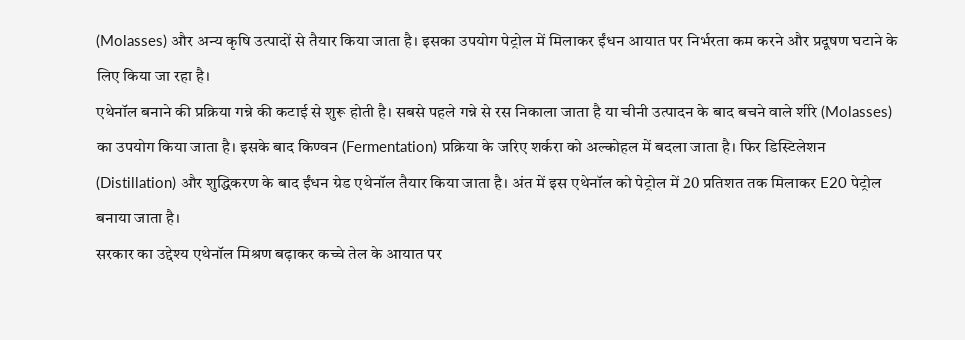(Molasses) और अन्य कृषि उत्पादों से तैयार किया जाता है। इसका उपयोग पेट्रोल में मिलाकर ईंधन आयात पर निर्भरता कम करने और प्रदूषण घटाने के लिए किया जा रहा है।
एथेनॉल बनाने की प्रक्रिया गन्ने की कटाई से शुरू होती है। सबसे पहले गन्ने से रस निकाला जाता है या चीनी उत्पादन के बाद बचने वाले शीरे (Molasses) का उपयोग किया जाता है। इसके बाद किण्वन (Fermentation) प्रक्रिया के जरिए शर्करा को अल्कोहल में बदला जाता है। फिर डिस्टिलेशन (Distillation) और शुद्धिकरण के बाद ईंधन ग्रेड एथेनॉल तैयार किया जाता है। अंत में इस एथेनॉल को पेट्रोल में 20 प्रतिशत तक मिलाकर E20 पेट्रोल बनाया जाता है।
सरकार का उद्देश्य एथेनॉल मिश्रण बढ़ाकर कच्चे तेल के आयात पर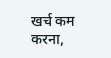खर्च कम करना,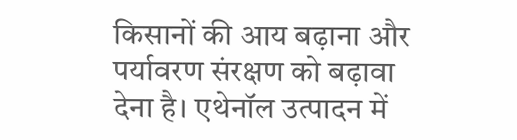किसानों की आय बढ़ाना और पर्यावरण संरक्षण को बढ़ावा देना है। एथेनॉल उत्पादन में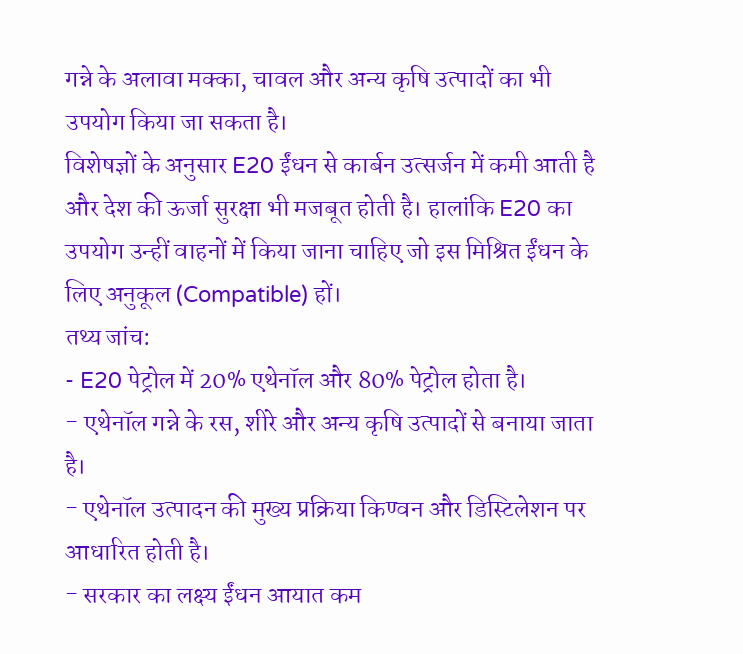गन्ने के अलावा मक्का, चावल और अन्य कृषि उत्पादों का भी उपयोग किया जा सकता है।
विशेषज्ञों के अनुसार E20 ईंधन से कार्बन उत्सर्जन में कमी आती है और देश की ऊर्जा सुरक्षा भी मजबूत होती है। हालांकि E20 का उपयोग उन्हीं वाहनों में किया जाना चाहिए जो इस मिश्रित ईंधन के लिए अनुकूल (Compatible) हों।
तथ्य जांच:
- E20 पेट्रोल में 20% एथेनॉल और 80% पेट्रोल होता है।
- एथेनॉल गन्ने के रस, शीरे और अन्य कृषि उत्पादों से बनाया जाता है।
- एथेनॉल उत्पादन की मुख्य प्रक्रिया किण्वन और डिस्टिलेशन पर आधारित होती है।
- सरकार का लक्ष्य ईंधन आयात कम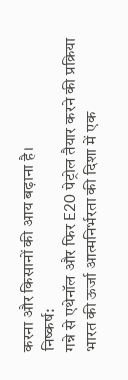करना और किसानों की आय बढ़ाना है।
निष्कर्ष:
गन्ने से एथेनॉल और फिर E20 पेट्रोल तैयार करने की प्रक्रिया भारत की ऊर्जा आत्मनिर्भरता की दिशा में एक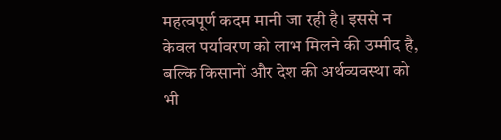महत्वपूर्ण कदम मानी जा रही है। इससे न केवल पर्यावरण को लाभ मिलने की उम्मीद है, बल्कि किसानों और देश की अर्थव्यवस्था को भी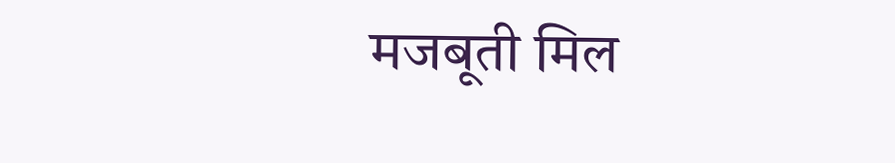मजबूती मिल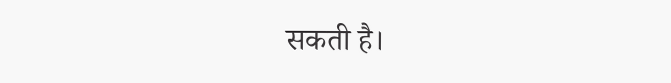सकती है।